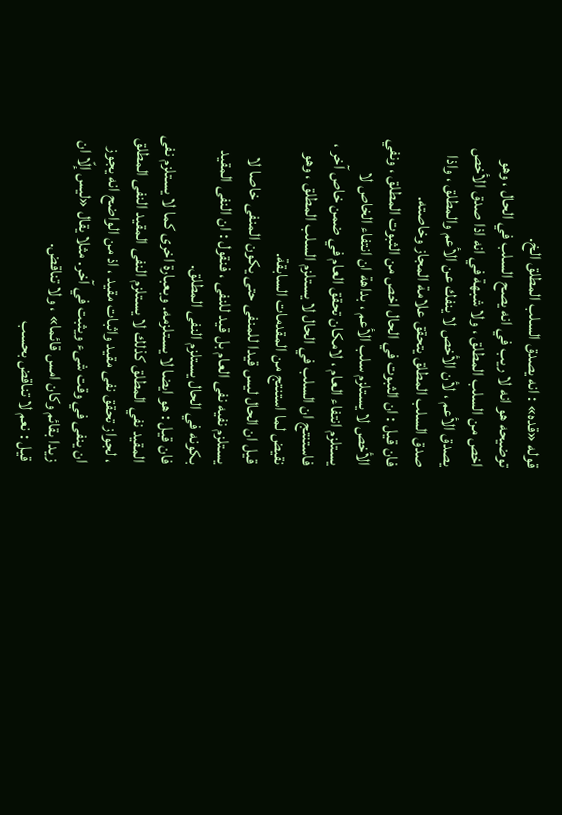قوله «قده» : انه يصدق السلب المطلق الخ.
توضيحه هو انه لا ريب في انه يصح السلب في الحال ، وهو اخص من السلب المطلق ، ولا شبهة في انه اذا صدق الأخص يصدق الأعم ، لأن الأخص لا ينفك عن الأعم والمطلق ، واذا صدق السلب المطلق يتحقق علامة المجاز وخاصته.
فان قيل : ان الثبوت في الحال اخص من الثبوت المطلق ، ونفي الأخص لا يستلزم سلب الأعم ، بداهة ان انتفاء الخاص لا يستلزم انتفاء العام ، لامكان تحقق العام في ضمن خاص آخر ، فاستنتج ان السلب في الحال لا يستلزم السلب المطلق ، وهو نقيض لما استنتج من المقدمات السابقة.
قيل ان الحال ليس قيدا للمنفى حتى يكون المنفى خاصا لا يستلزم نفيه نفى العام بل قيد للنفى ، فنقول : ان النفى المقيد بكونه في الحال يستلزم النفى المطلق.
فان قيل : هو ايضا لا يستلزمه. وبعبارة اخرى كما لا يستلزم نفى المقيد نفي المطلق كذلك لا يستلزم النفى المقيد النفى المطلق ، لجواز تحقق نفى مقيد واثبات مقيد ، اذ من الواضح انه يجوز ان ينفى في وقت شىء ويثبت في آخر. مثلا يقال «ليس إلّا ان زيدا بقائم وكان امس قائما» ، ولا تناقض.
قيل : نعم لا تناقض بحسب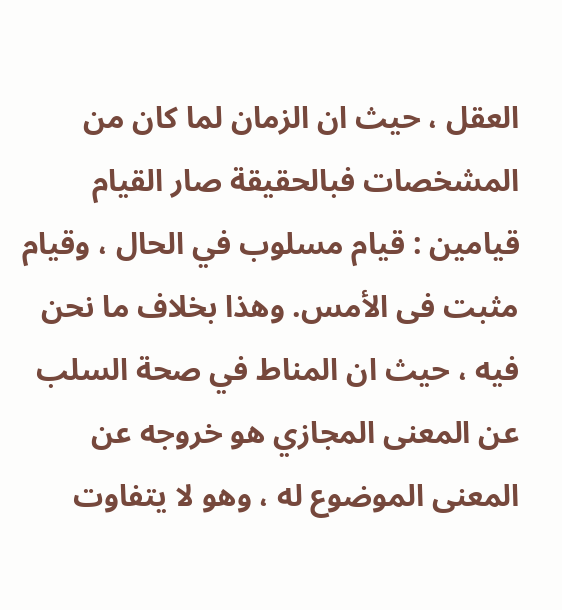العقل ، حيث ان الزمان لما كان من المشخصات فبالحقيقة صار القيام قيامين : قيام مسلوب في الحال ، وقيام مثبت فى الأمس. وهذا بخلاف ما نحن فيه ، حيث ان المناط في صحة السلب عن المعنى المجازي هو خروجه عن المعنى الموضوع له ، وهو لا يتفاوت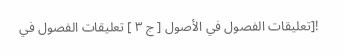![تعليقات الفصول في الأصول [ ج ٣ ] تعليقات الفصول في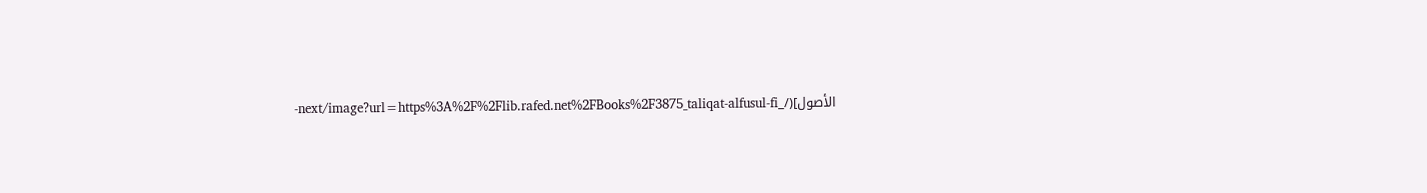الأصول](/_next/image?url=https%3A%2F%2Flib.rafed.net%2FBooks%2F3875_taliqat-alfusul-fi-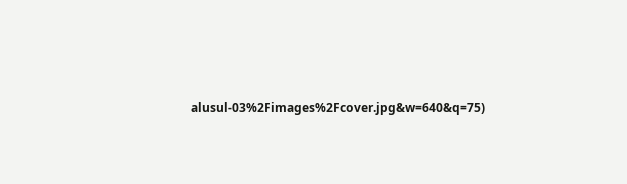alusul-03%2Fimages%2Fcover.jpg&w=640&q=75)